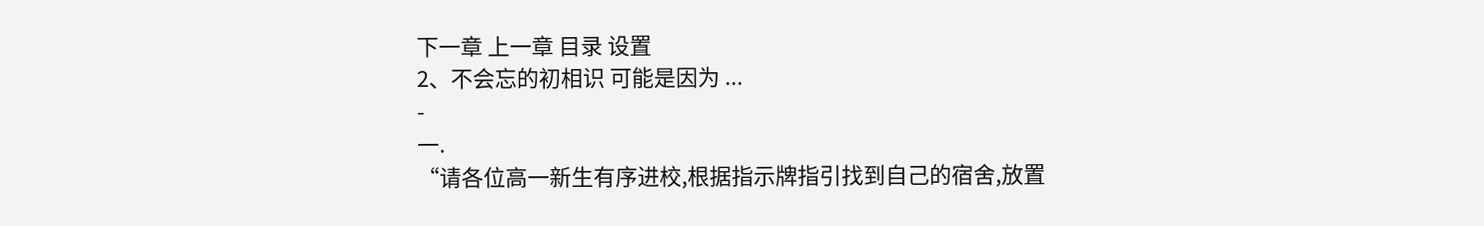下一章 上一章 目录 设置
2、不会忘的初相识 可能是因为 ...
-
一.
“请各位高一新生有序进校,根据指示牌指引找到自己的宿舍,放置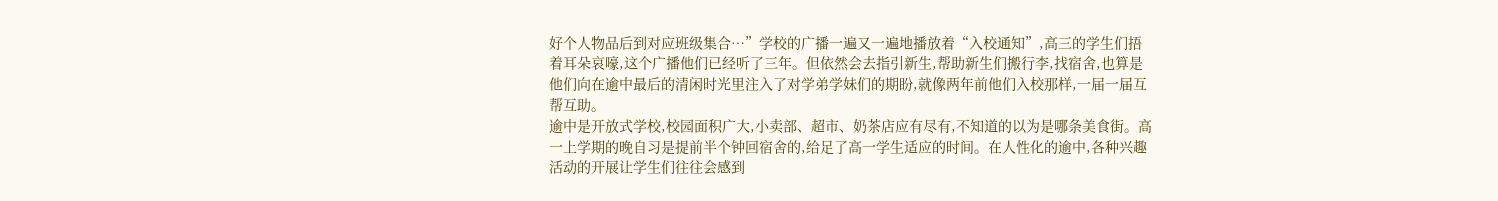好个人物品后到对应班级集合…”学校的广播一遍又一遍地播放着“入校通知”,高三的学生们捂着耳朵哀嚎,这个广播他们已经听了三年。但依然会去指引新生,帮助新生们搬行李,找宿舍,也算是他们向在逾中最后的清闲时光里注入了对学弟学妹们的期盼,就像两年前他们入校那样,一届一届互帮互助。
逾中是开放式学校,校园面积广大,小卖部、超市、奶茶店应有尽有,不知道的以为是哪条美食街。高一上学期的晚自习是提前半个钟回宿舍的,给足了高一学生适应的时间。在人性化的逾中,各种兴趣活动的开展让学生们往往会感到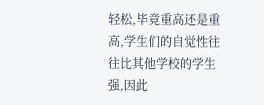轻松,毕竟重高还是重高,学生们的自觉性往往比其他学校的学生强,因此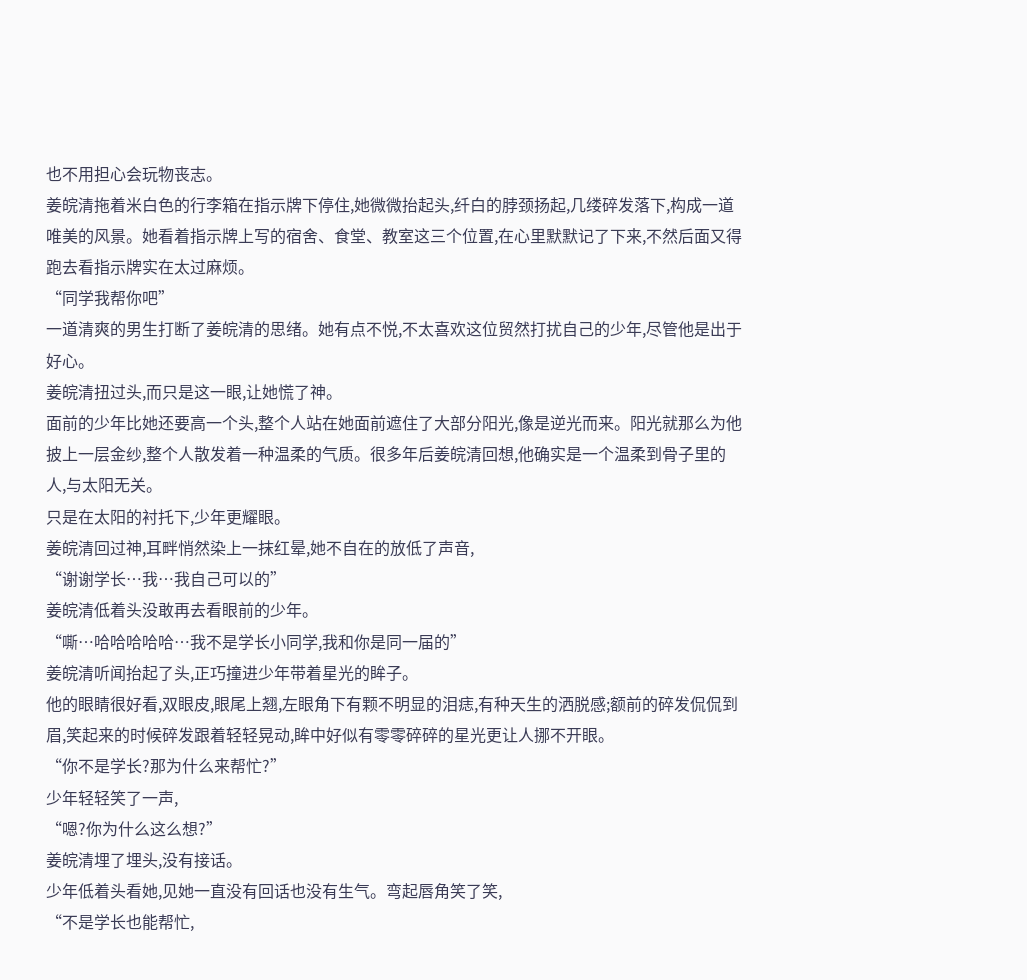也不用担心会玩物丧志。
姜皖清拖着米白色的行李箱在指示牌下停住,她微微抬起头,纤白的脖颈扬起,几缕碎发落下,构成一道唯美的风景。她看着指示牌上写的宿舍、食堂、教室这三个位置,在心里默默记了下来,不然后面又得跑去看指示牌实在太过麻烦。
“同学我帮你吧”
一道清爽的男生打断了姜皖清的思绪。她有点不悦,不太喜欢这位贸然打扰自己的少年,尽管他是出于好心。
姜皖清扭过头,而只是这一眼,让她慌了神。
面前的少年比她还要高一个头,整个人站在她面前遮住了大部分阳光,像是逆光而来。阳光就那么为他披上一层金纱,整个人散发着一种温柔的气质。很多年后姜皖清回想,他确实是一个温柔到骨子里的人,与太阳无关。
只是在太阳的衬托下,少年更耀眼。
姜皖清回过神,耳畔悄然染上一抹红晕,她不自在的放低了声音,
“谢谢学长…我…我自己可以的”
姜皖清低着头没敢再去看眼前的少年。
“嘶…哈哈哈哈哈…我不是学长小同学,我和你是同一届的”
姜皖清听闻抬起了头,正巧撞进少年带着星光的眸子。
他的眼睛很好看,双眼皮,眼尾上翘,左眼角下有颗不明显的泪痣,有种天生的洒脱感;额前的碎发侃侃到眉,笑起来的时候碎发跟着轻轻晃动,眸中好似有零零碎碎的星光更让人挪不开眼。
“你不是学长?那为什么来帮忙?”
少年轻轻笑了一声,
“嗯?你为什么这么想?”
姜皖清埋了埋头,没有接话。
少年低着头看她,见她一直没有回话也没有生气。弯起唇角笑了笑,
“不是学长也能帮忙,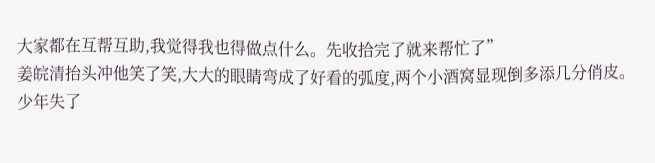大家都在互帮互助,我觉得我也得做点什么。先收拾完了就来帮忙了”
姜皖清抬头冲他笑了笑,大大的眼睛弯成了好看的弧度,两个小酒窝显现倒多添几分俏皮。
少年失了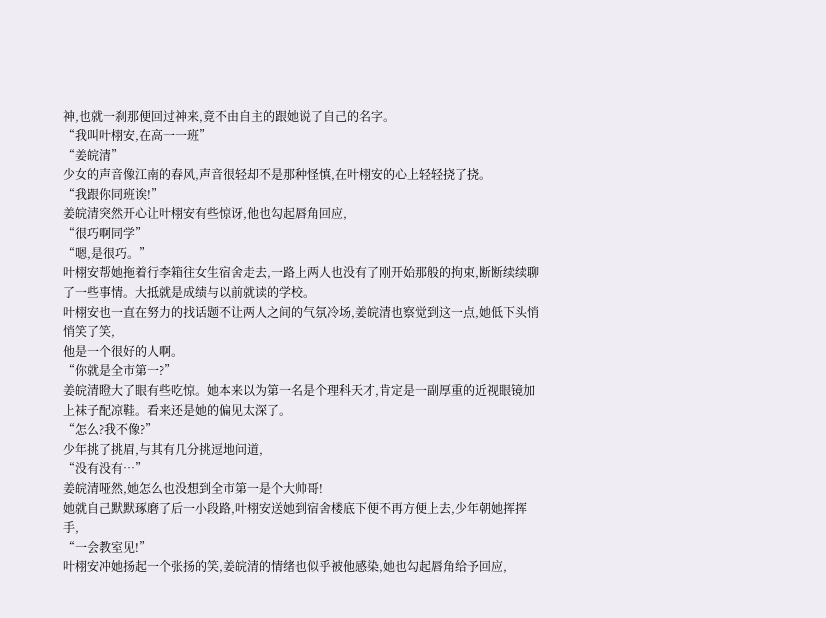神,也就一刹那便回过神来,竟不由自主的跟她说了自己的名字。
“我叫叶栩安,在高一一班”
“姜皖清”
少女的声音像江南的春风,声音很轻却不是那种怪慎,在叶栩安的心上轻轻挠了挠。
“我跟你同班诶!”
姜皖清突然开心让叶栩安有些惊讶,他也勾起唇角回应,
“很巧啊同学”
“嗯,是很巧。”
叶栩安帮她拖着行李箱往女生宿舍走去,一路上两人也没有了刚开始那般的拘束,断断续续聊了一些事情。大抵就是成绩与以前就读的学校。
叶栩安也一直在努力的找话题不让两人之间的气氛冷场,姜皖清也察觉到这一点,她低下头悄悄笑了笑,
他是一个很好的人啊。
“你就是全市第一?”
姜皖清瞪大了眼有些吃惊。她本来以为第一名是个理科天才,肯定是一副厚重的近视眼镜加上袜子配凉鞋。看来还是她的偏见太深了。
“怎么?我不像?”
少年挑了挑眉,与其有几分挑逗地问道,
“没有没有…”
姜皖清哑然,她怎么也没想到全市第一是个大帅哥!
她就自己默默琢磨了后一小段路,叶栩安送她到宿舍楼底下便不再方便上去,少年朝她挥挥手,
“一会教室见!”
叶栩安冲她扬起一个张扬的笑,姜皖清的情绪也似乎被他感染,她也勾起唇角给予回应,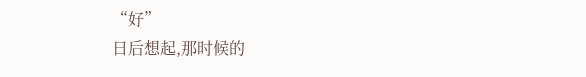“好”
日后想起,那时候的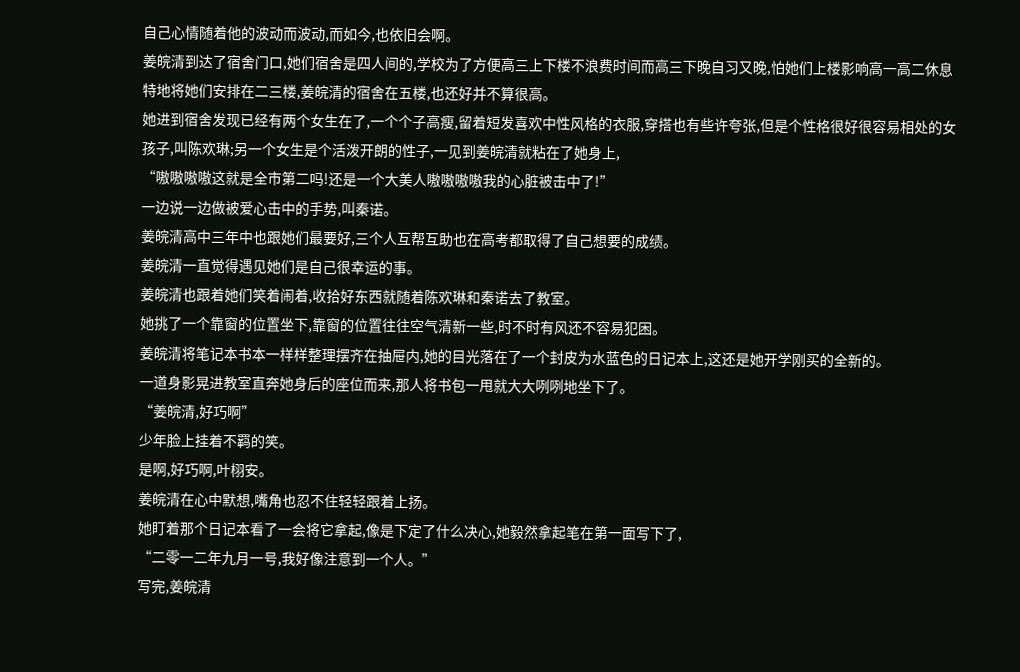自己心情随着他的波动而波动,而如今,也依旧会啊。
姜皖清到达了宿舍门口,她们宿舍是四人间的,学校为了方便高三上下楼不浪费时间而高三下晚自习又晚,怕她们上楼影响高一高二休息特地将她们安排在二三楼,姜皖清的宿舍在五楼,也还好并不算很高。
她进到宿舍发现已经有两个女生在了,一个个子高瘦,留着短发喜欢中性风格的衣服,穿搭也有些许夸张,但是个性格很好很容易相处的女孩子,叫陈欢琳;另一个女生是个活泼开朗的性子,一见到姜皖清就粘在了她身上,
“嗷嗷嗷嗷这就是全市第二吗!还是一个大美人嗷嗷嗷嗷我的心脏被击中了!”
一边说一边做被爱心击中的手势,叫秦诺。
姜皖清高中三年中也跟她们最要好,三个人互帮互助也在高考都取得了自己想要的成绩。
姜皖清一直觉得遇见她们是自己很幸运的事。
姜皖清也跟着她们笑着闹着,收拾好东西就随着陈欢琳和秦诺去了教室。
她挑了一个靠窗的位置坐下,靠窗的位置往往空气清新一些,时不时有风还不容易犯困。
姜皖清将笔记本书本一样样整理摆齐在抽屉内,她的目光落在了一个封皮为水蓝色的日记本上,这还是她开学刚买的全新的。
一道身影晃进教室直奔她身后的座位而来,那人将书包一甩就大大咧咧地坐下了。
“姜皖清,好巧啊”
少年脸上挂着不羁的笑。
是啊,好巧啊,叶栩安。
姜皖清在心中默想,嘴角也忍不住轻轻跟着上扬。
她盯着那个日记本看了一会将它拿起,像是下定了什么决心,她毅然拿起笔在第一面写下了,
“二零一二年九月一号,我好像注意到一个人。”
写完,姜皖清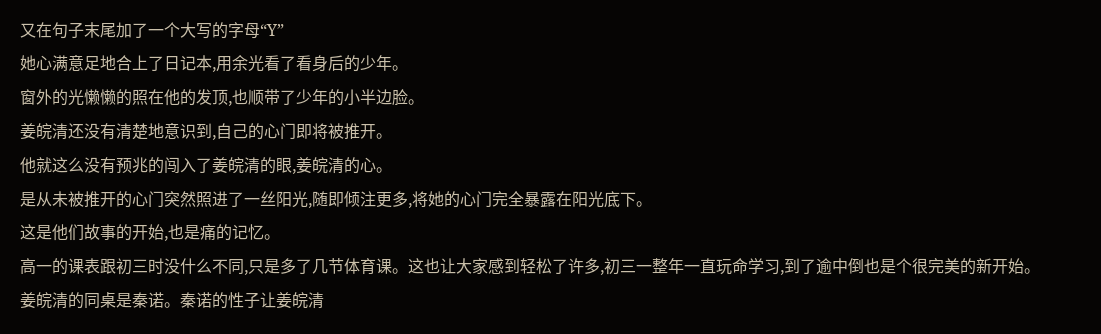又在句子末尾加了一个大写的字母“Y”
她心满意足地合上了日记本,用余光看了看身后的少年。
窗外的光懒懒的照在他的发顶,也顺带了少年的小半边脸。
姜皖清还没有清楚地意识到,自己的心门即将被推开。
他就这么没有预兆的闯入了姜皖清的眼,姜皖清的心。
是从未被推开的心门突然照进了一丝阳光,随即倾注更多,将她的心门完全暴露在阳光底下。
这是他们故事的开始,也是痛的记忆。
高一的课表跟初三时没什么不同,只是多了几节体育课。这也让大家感到轻松了许多,初三一整年一直玩命学习,到了逾中倒也是个很完美的新开始。姜皖清的同桌是秦诺。秦诺的性子让姜皖清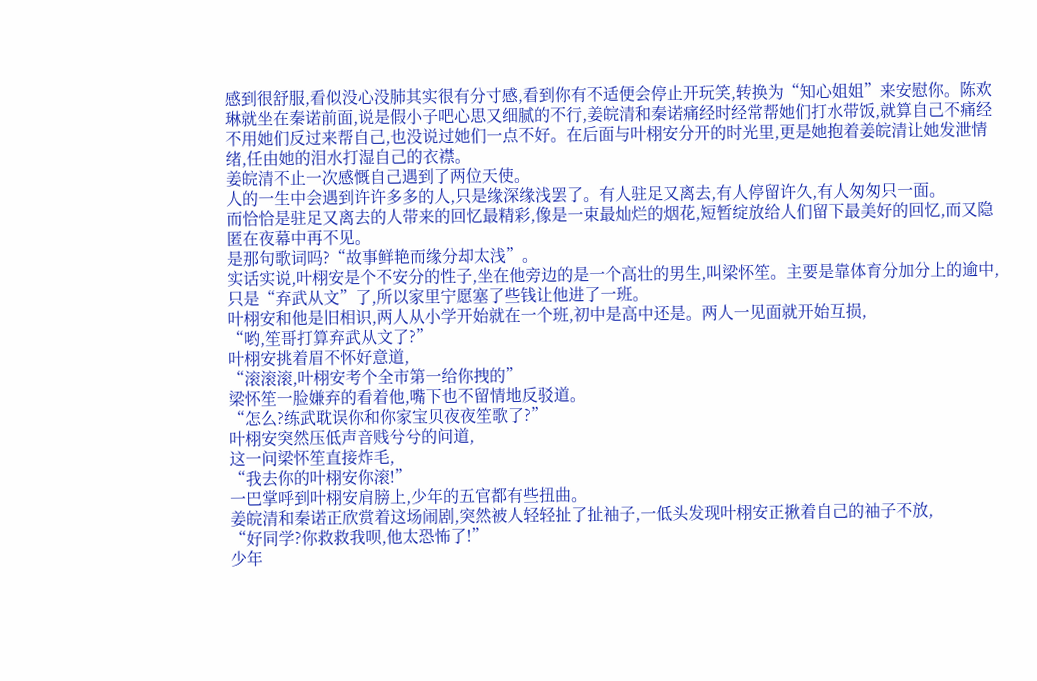感到很舒服,看似没心没肺其实很有分寸感,看到你有不适便会停止开玩笑,转换为“知心姐姐”来安慰你。陈欢琳就坐在秦诺前面,说是假小子吧心思又细腻的不行,姜皖清和秦诺痛经时经常帮她们打水带饭,就算自己不痛经不用她们反过来帮自己,也没说过她们一点不好。在后面与叶栩安分开的时光里,更是她抱着姜皖清让她发泄情绪,任由她的泪水打湿自己的衣襟。
姜皖清不止一次感慨自己遇到了两位天使。
人的一生中会遇到许许多多的人,只是缘深缘浅罢了。有人驻足又离去,有人停留许久,有人匆匆只一面。
而恰恰是驻足又离去的人带来的回忆最精彩,像是一束最灿烂的烟花,短暂绽放给人们留下最美好的回忆,而又隐匿在夜幕中再不见。
是那句歌词吗?“故事鲜艳而缘分却太浅”。
实话实说,叶栩安是个不安分的性子,坐在他旁边的是一个高壮的男生,叫梁怀笙。主要是靠体育分加分上的逾中,只是“弃武从文”了,所以家里宁愿塞了些钱让他进了一班。
叶栩安和他是旧相识,两人从小学开始就在一个班,初中是高中还是。两人一见面就开始互损,
“哟,笙哥打算弃武从文了?”
叶栩安挑着眉不怀好意道,
“滚滚滚,叶栩安考个全市第一给你拽的”
梁怀笙一脸嫌弃的看着他,嘴下也不留情地反驳道。
“怎么?练武耽误你和你家宝贝夜夜笙歌了?”
叶栩安突然压低声音贱兮兮的问道,
这一问梁怀笙直接炸毛,
“我去你的叶栩安你滚!”
一巴掌呼到叶栩安肩膀上,少年的五官都有些扭曲。
姜皖清和秦诺正欣赏着这场闹剧,突然被人轻轻扯了扯袖子,一低头发现叶栩安正揪着自己的袖子不放,
“好同学?你救救我呗,他太恐怖了!”
少年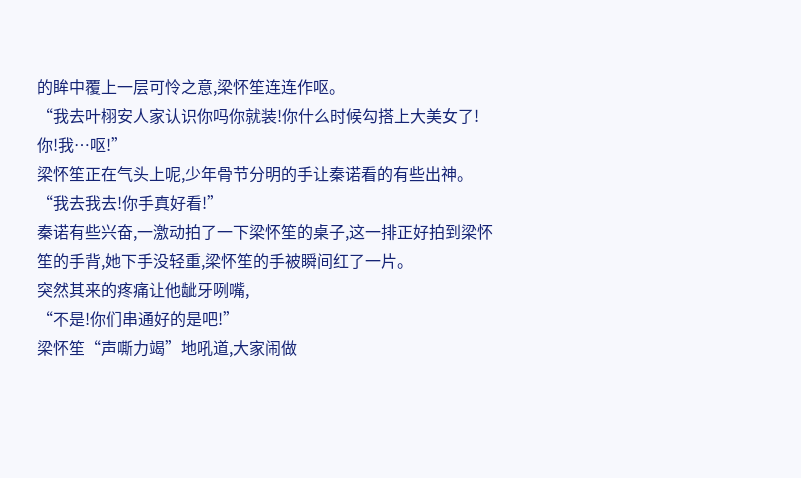的眸中覆上一层可怜之意,梁怀笙连连作呕。
“我去叶栩安人家认识你吗你就装!你什么时候勾搭上大美女了!你!我…呕!”
梁怀笙正在气头上呢,少年骨节分明的手让秦诺看的有些出神。
“我去我去!你手真好看!”
秦诺有些兴奋,一激动拍了一下梁怀笙的桌子,这一排正好拍到梁怀笙的手背,她下手没轻重,梁怀笙的手被瞬间红了一片。
突然其来的疼痛让他龇牙咧嘴,
“不是!你们串通好的是吧!”
梁怀笙“声嘶力竭”地吼道,大家闹做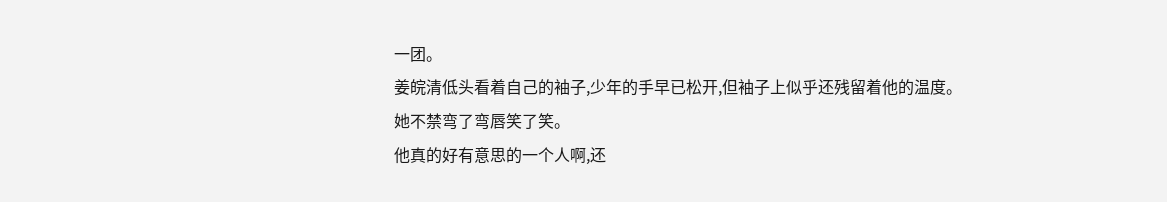一团。
姜皖清低头看着自己的袖子,少年的手早已松开,但袖子上似乎还残留着他的温度。
她不禁弯了弯唇笑了笑。
他真的好有意思的一个人啊,还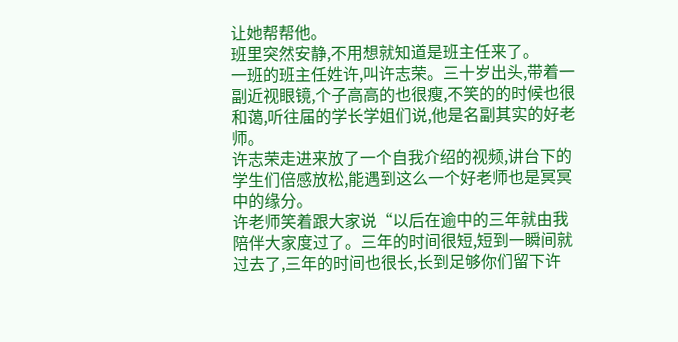让她帮帮他。
班里突然安静,不用想就知道是班主任来了。
一班的班主任姓许,叫许志荣。三十岁出头,带着一副近视眼镜,个子高高的也很瘦,不笑的的时候也很和蔼,听往届的学长学姐们说,他是名副其实的好老师。
许志荣走进来放了一个自我介绍的视频,讲台下的学生们倍感放松,能遇到这么一个好老师也是冥冥中的缘分。
许老师笑着跟大家说“以后在逾中的三年就由我陪伴大家度过了。三年的时间很短,短到一瞬间就过去了,三年的时间也很长,长到足够你们留下许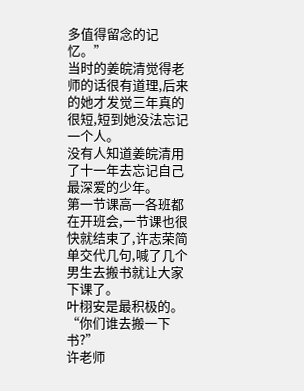多值得留念的记忆。”
当时的姜皖清觉得老师的话很有道理,后来的她才发觉三年真的很短,短到她没法忘记一个人。
没有人知道姜皖清用了十一年去忘记自己最深爱的少年。
第一节课高一各班都在开班会,一节课也很快就结束了,许志荣简单交代几句,喊了几个男生去搬书就让大家下课了。
叶栩安是最积极的。
“你们谁去搬一下书?”
许老师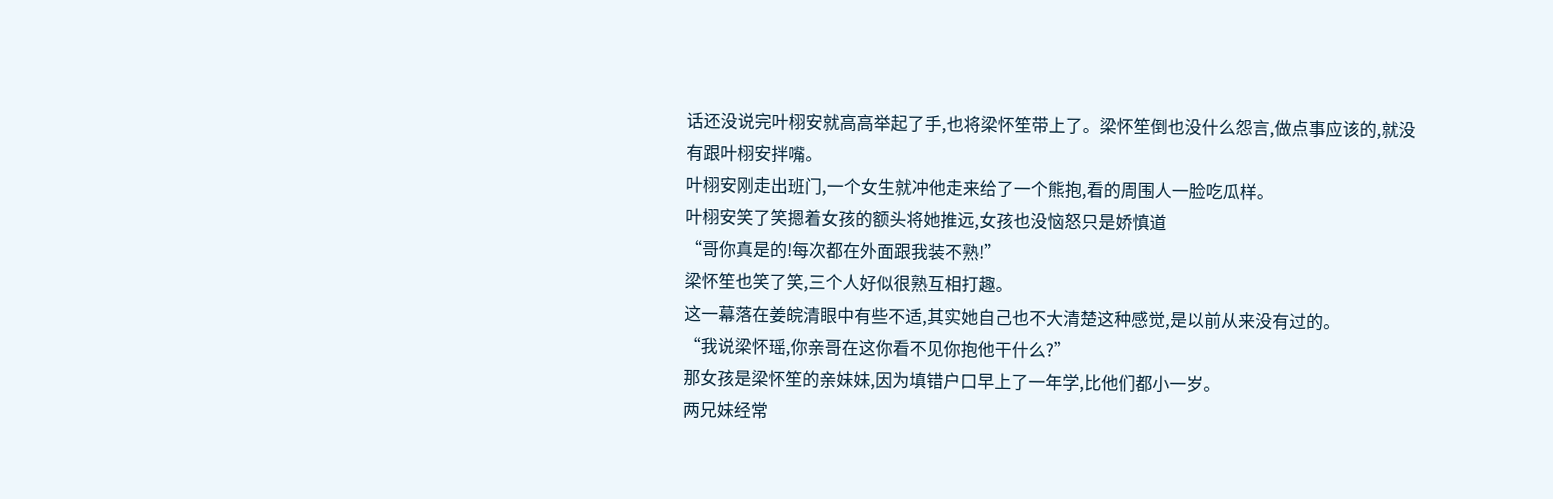话还没说完叶栩安就高高举起了手,也将梁怀笙带上了。梁怀笙倒也没什么怨言,做点事应该的,就没有跟叶栩安拌嘴。
叶栩安刚走出班门,一个女生就冲他走来给了一个熊抱,看的周围人一脸吃瓜样。
叶栩安笑了笑摁着女孩的额头将她推远,女孩也没恼怒只是娇慎道
“哥你真是的!每次都在外面跟我装不熟!”
梁怀笙也笑了笑,三个人好似很熟互相打趣。
这一幕落在姜皖清眼中有些不适,其实她自己也不大清楚这种感觉,是以前从来没有过的。
“我说梁怀瑶,你亲哥在这你看不见你抱他干什么?”
那女孩是梁怀笙的亲妹妹,因为填错户口早上了一年学,比他们都小一岁。
两兄妹经常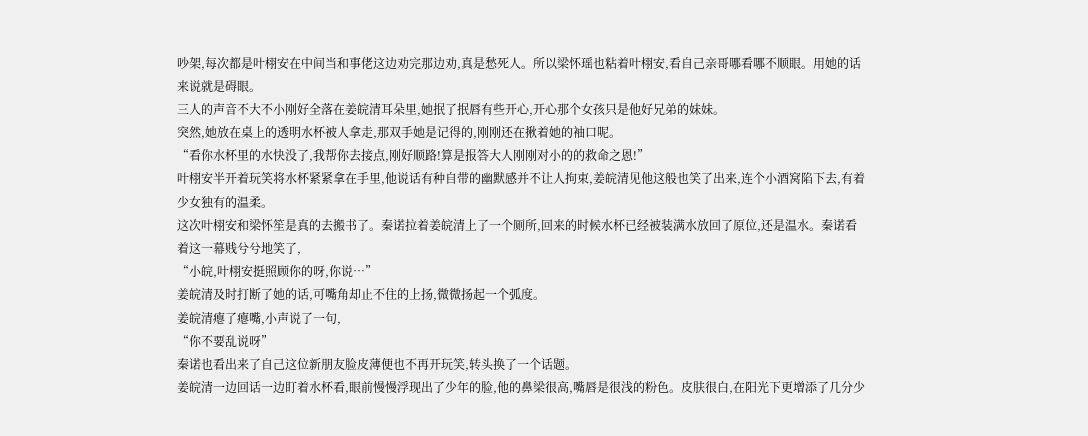吵架,每次都是叶栩安在中间当和事佬这边劝完那边劝,真是愁死人。所以梁怀瑶也粘着叶栩安,看自己亲哥哪看哪不顺眼。用她的话来说就是碍眼。
三人的声音不大不小刚好全落在姜皖清耳朵里,她抿了抿唇有些开心,开心那个女孩只是他好兄弟的妹妹。
突然,她放在桌上的透明水杯被人拿走,那双手她是记得的,刚刚还在揪着她的袖口呢。
“看你水杯里的水快没了,我帮你去接点,刚好顺路!算是报答大人刚刚对小的的救命之恩!”
叶栩安半开着玩笑将水杯紧紧拿在手里,他说话有种自带的幽默感并不让人拘束,姜皖清见他这般也笑了出来,连个小酒窝陷下去,有着少女独有的温柔。
这次叶栩安和梁怀笙是真的去搬书了。秦诺拉着姜皖清上了一个厕所,回来的时候水杯已经被装满水放回了原位,还是温水。秦诺看着这一幕贱兮兮地笑了,
“小皖,叶栩安挺照顾你的呀,你说…”
姜皖清及时打断了她的话,可嘴角却止不住的上扬,微微扬起一个弧度。
姜皖清瘪了瘪嘴,小声说了一句,
“你不要乱说呀”
秦诺也看出来了自己这位新朋友脸皮薄便也不再开玩笑,转头换了一个话题。
姜皖清一边回话一边盯着水杯看,眼前慢慢浮现出了少年的脸,他的鼻梁很高,嘴唇是很浅的粉色。皮肤很白,在阳光下更增添了几分少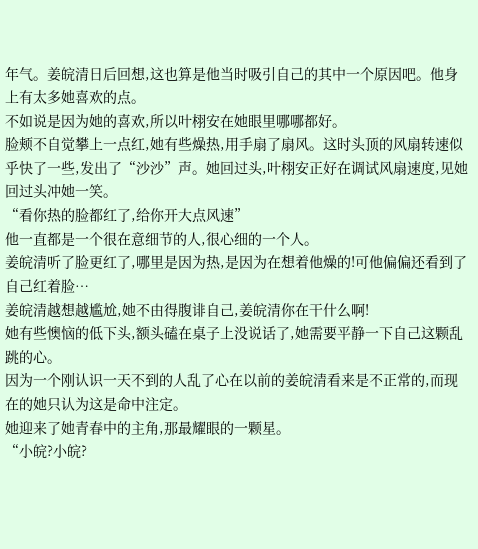年气。姜皖清日后回想,这也算是他当时吸引自己的其中一个原因吧。他身上有太多她喜欢的点。
不如说是因为她的喜欢,所以叶栩安在她眼里哪哪都好。
脸颊不自觉攀上一点红,她有些燥热,用手扇了扇风。这时头顶的风扇转速似乎快了一些,发出了“沙沙”声。她回过头,叶栩安正好在调试风扇速度,见她回过头冲她一笑。
“看你热的脸都红了,给你开大点风速”
他一直都是一个很在意细节的人,很心细的一个人。
姜皖清听了脸更红了,哪里是因为热,是因为在想着他燥的!可他偏偏还看到了自己红着脸…
姜皖清越想越尴尬,她不由得腹诽自己,姜皖清你在干什么啊!
她有些懊恼的低下头,额头磕在桌子上没说话了,她需要平静一下自己这颗乱跳的心。
因为一个刚认识一天不到的人乱了心在以前的姜皖清看来是不正常的,而现在的她只认为这是命中注定。
她迎来了她青春中的主角,那最耀眼的一颗星。
“小皖?小皖?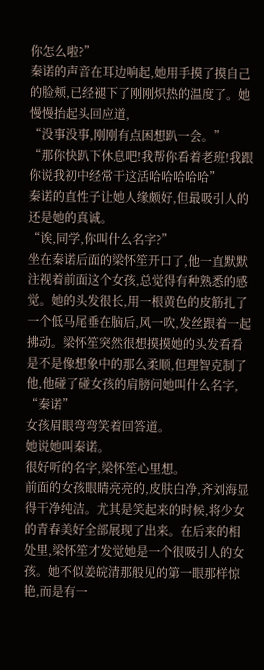你怎么啦?”
秦诺的声音在耳边响起,她用手摸了摸自己的脸颊,已经褪下了刚刚炽热的温度了。她慢慢抬起头回应道,
“没事没事,刚刚有点困想趴一会。”
“那你快趴下休息吧!我帮你看着老班!我跟你说我初中经常干这活哈哈哈哈哈”
秦诺的直性子让她人缘颇好,但最吸引人的还是她的真诚。
“诶,同学,你叫什么名字?”
坐在秦诺后面的梁怀笙开口了,他一直默默注视着前面这个女孩,总觉得有种熟悉的感觉。她的头发很长,用一根黄色的皮筋扎了一个低马尾垂在脑后,风一吹,发丝跟着一起拂动。梁怀笙突然很想摸摸她的头发看看是不是像想象中的那么柔顺,但理智克制了他,他碰了碰女孩的肩膀问她叫什么名字,
“秦诺”
女孩眉眼弯弯笑着回答道。
她说她叫秦诺。
很好听的名字,梁怀笙心里想。
前面的女孩眼睛亮亮的,皮肤白净,齐刘海显得干净纯洁。尤其是笑起来的时候,将少女的青春美好全部展现了出来。在后来的相处里,梁怀笙才发觉她是一个很吸引人的女孩。她不似姜皖清那般见的第一眼那样惊艳,而是有一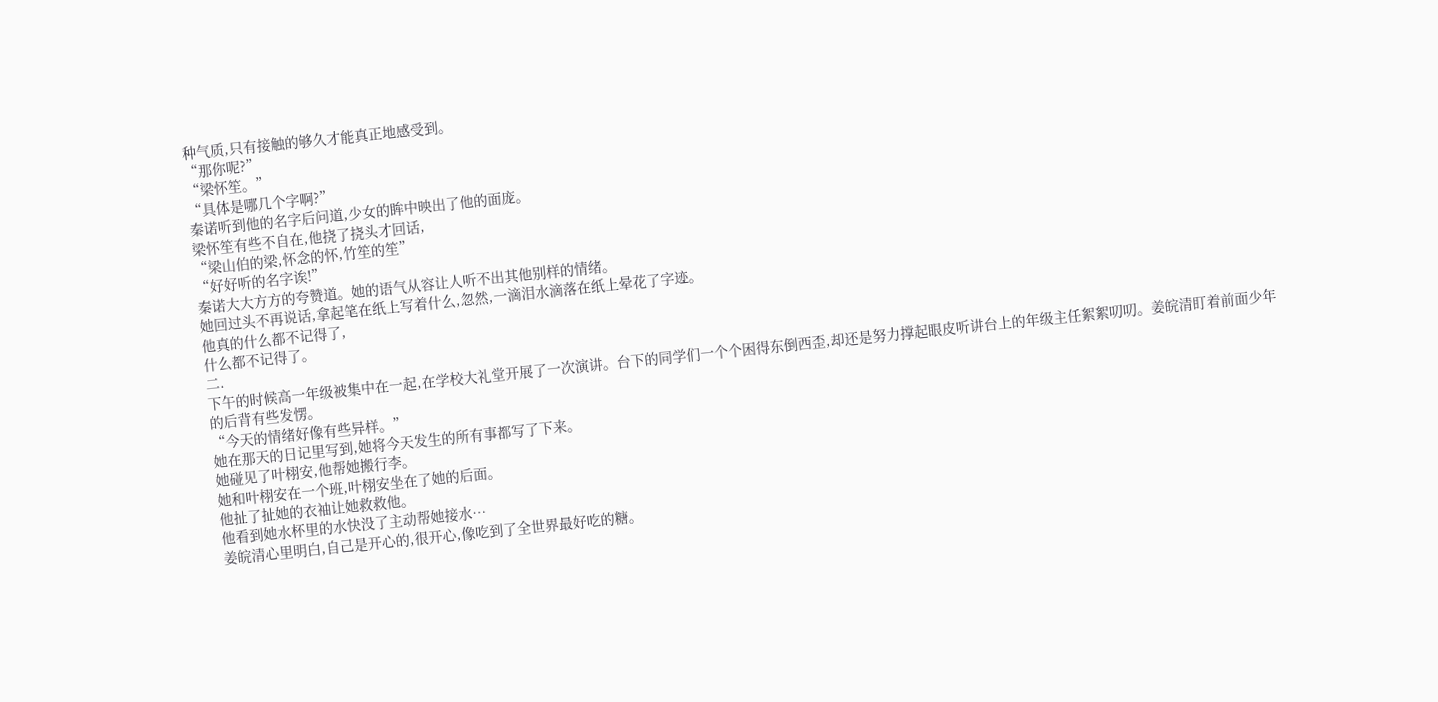种气质,只有接触的够久才能真正地感受到。
“那你呢?”
“梁怀笙。”
“具体是哪几个字啊?”
秦诺听到他的名字后问道,少女的眸中映出了他的面庞。
梁怀笙有些不自在,他挠了挠头才回话,
“梁山伯的梁,怀念的怀,竹笙的笙”
“好好听的名字诶!”
秦诺大大方方的夸赞道。她的语气从容让人听不出其他别样的情绪。
她回过头不再说话,拿起笔在纸上写着什么,忽然,一滴泪水滴落在纸上晕花了字迹。
他真的什么都不记得了,
什么都不记得了。
二.
下午的时候高一年级被集中在一起,在学校大礼堂开展了一次演讲。台下的同学们一个个困得东倒西歪,却还是努力撑起眼皮听讲台上的年级主任絮絮叨叨。姜皖清盯着前面少年的后背有些发愣。
“今天的情绪好像有些异样。”
她在那天的日记里写到,她将今天发生的所有事都写了下来。
她碰见了叶栩安,他帮她搬行李。
她和叶栩安在一个班,叶栩安坐在了她的后面。
他扯了扯她的衣袖让她救救他。
他看到她水杯里的水快没了主动帮她接水…
姜皖清心里明白,自己是开心的,很开心,像吃到了全世界最好吃的糖。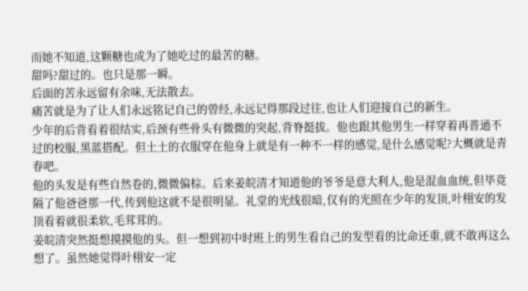而她不知道,这颗糖也成为了她吃过的最苦的糖。
甜吗?甜过的。也只是那一瞬。
后面的苦永远留有余味,无法散去。
痛苦就是为了让人们永远铭记自己的曾经,永远记得那段过往,也让人们迎接自己的新生。
少年的后背看着很结实,后颈有些骨头有微微的突起,背脊挺拔。他也跟其他男生一样穿着再普通不过的校服,黑蓝搭配。但土土的衣服穿在他身上就是有一种不一样的感觉,是什么感觉呢?大概就是青春吧。
他的头发是有些自然卷的,微微偏棕。后来姜皖清才知道他的爷爷是意大利人,他是混血血统,但毕竟隔了他爸爸那一代,传到他这就不是很明显。礼堂的光线很暗,仅有的光照在少年的发顶,叶栩安的发顶看着就很柔软,毛茸茸的。
姜皖清突然挺想摸摸他的头。但一想到初中时班上的男生看自己的发型看的比命还重,就不敢再这么想了。虽然她觉得叶栩安一定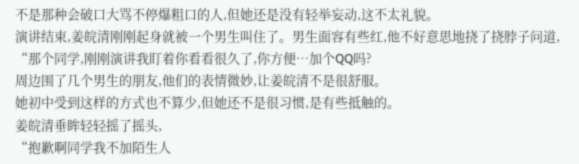不是那种会破口大骂不停爆粗口的人,但她还是没有轻举妄动,这不太礼貌。
演讲结束,姜皖清刚刚起身就被一个男生叫住了。男生面容有些红,他不好意思地挠了挠脖子问道,
“那个同学,刚刚演讲我盯着你看看很久了,你方便…加个QQ吗?
周边围了几个男生的朋友,他们的表情微妙,让姜皖清不是很舒服。
她初中受到这样的方式也不算少,但她还不是很习惯,是有些抵触的。
姜皖清垂眸轻轻摇了摇头,
“抱歉啊同学我不加陌生人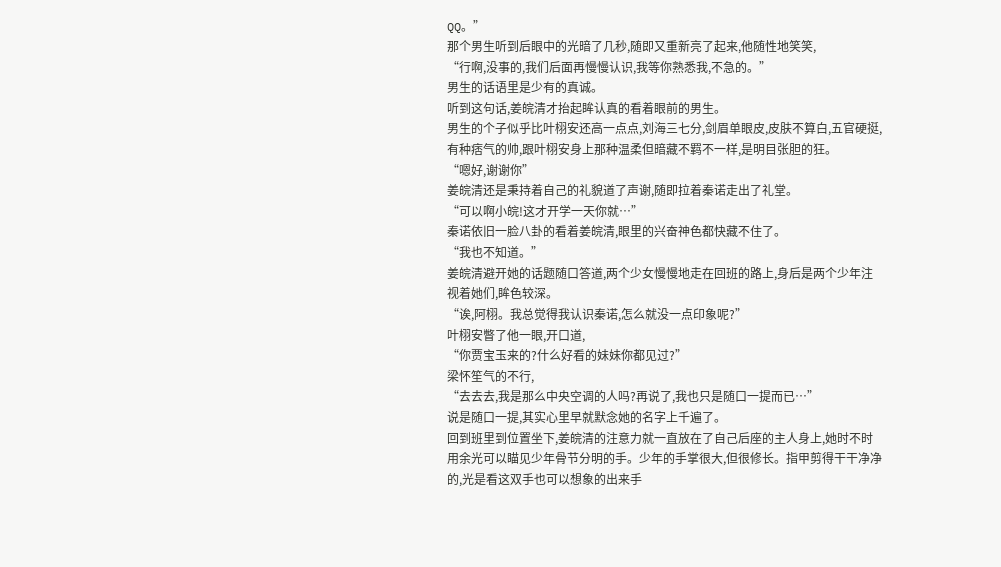QQ。”
那个男生听到后眼中的光暗了几秒,随即又重新亮了起来,他随性地笑笑,
“行啊,没事的,我们后面再慢慢认识,我等你熟悉我,不急的。”
男生的话语里是少有的真诚。
听到这句话,姜皖清才抬起眸认真的看着眼前的男生。
男生的个子似乎比叶栩安还高一点点,刘海三七分,剑眉单眼皮,皮肤不算白,五官硬挺,有种痞气的帅,跟叶栩安身上那种温柔但暗藏不羁不一样,是明目张胆的狂。
“嗯好,谢谢你”
姜皖清还是秉持着自己的礼貌道了声谢,随即拉着秦诺走出了礼堂。
“可以啊小皖!这才开学一天你就…”
秦诺依旧一脸八卦的看着姜皖清,眼里的兴奋神色都快藏不住了。
“我也不知道。”
姜皖清避开她的话题随口答道,两个少女慢慢地走在回班的路上,身后是两个少年注视着她们,眸色较深。
“诶,阿栩。我总觉得我认识秦诺,怎么就没一点印象呢?”
叶栩安瞥了他一眼,开口道,
“你贾宝玉来的?什么好看的妹妹你都见过?”
梁怀笙气的不行,
“去去去,我是那么中央空调的人吗?再说了,我也只是随口一提而已…”
说是随口一提,其实心里早就默念她的名字上千遍了。
回到班里到位置坐下,姜皖清的注意力就一直放在了自己后座的主人身上,她时不时用余光可以瞄见少年骨节分明的手。少年的手掌很大,但很修长。指甲剪得干干净净的,光是看这双手也可以想象的出来手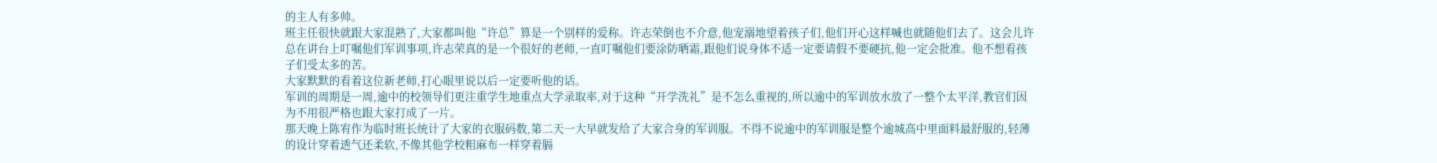的主人有多帅。
班主任很快就跟大家混熟了,大家都叫他“许总”算是一个别样的爱称。许志荣倒也不介意,他宠溺地望着孩子们,他们开心这样喊也就随他们去了。这会儿许总在讲台上叮嘱他们军训事项,许志荣真的是一个很好的老师,一直叮嘱他们要涂防晒霜,跟他们说身体不适一定要请假不要硬抗,他一定会批准。他不想看孩子们受太多的苦。
大家默默的看着这位新老师,打心眼里说以后一定要听他的话。
军训的周期是一周,逾中的校领导们更注重学生地重点大学录取率,对于这种“开学洗礼”是不怎么重视的,所以逾中的军训放水放了一整个太平洋,教官们因为不用很严格也跟大家打成了一片。
那天晚上陈宥作为临时班长统计了大家的衣服码数,第二天一大早就发给了大家合身的军训服。不得不说逾中的军训服是整个逾城高中里面料最舒服的,轻薄的设计穿着透气还柔软,不像其他学校粗麻布一样穿着膈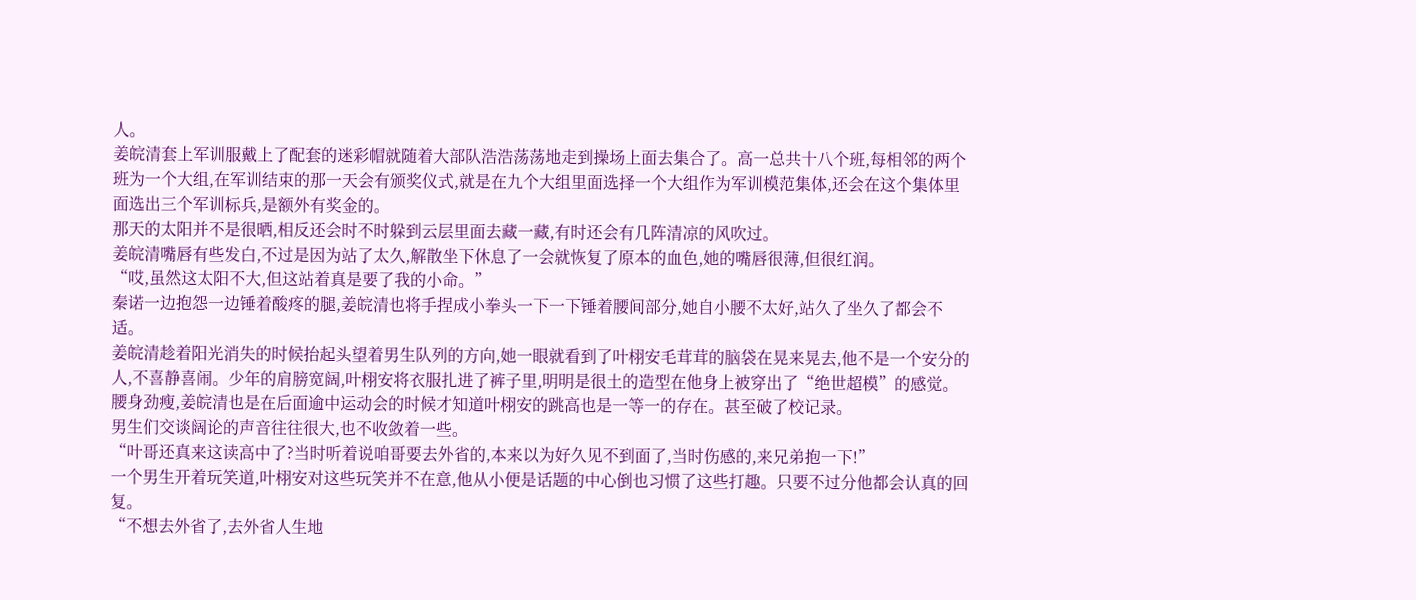人。
姜皖清套上军训服戴上了配套的迷彩帽就随着大部队浩浩荡荡地走到操场上面去集合了。高一总共十八个班,每相邻的两个班为一个大组,在军训结束的那一天会有颁奖仪式,就是在九个大组里面选择一个大组作为军训模范集体,还会在这个集体里面选出三个军训标兵,是额外有奖金的。
那天的太阳并不是很晒,相反还会时不时躲到云层里面去藏一藏,有时还会有几阵清凉的风吹过。
姜皖清嘴唇有些发白,不过是因为站了太久,解散坐下休息了一会就恢复了原本的血色,她的嘴唇很薄,但很红润。
“哎,虽然这太阳不大,但这站着真是要了我的小命。”
秦诺一边抱怨一边锤着酸疼的腿,姜皖清也将手捏成小拳头一下一下锤着腰间部分,她自小腰不太好,站久了坐久了都会不适。
姜皖清趁着阳光消失的时候抬起头望着男生队列的方向,她一眼就看到了叶栩安毛茸茸的脑袋在晃来晃去,他不是一个安分的人,不喜静喜闹。少年的肩膀宽阔,叶栩安将衣服扎进了裤子里,明明是很土的造型在他身上被穿出了“绝世超模”的感觉。腰身劲瘦,姜皖清也是在后面逾中运动会的时候才知道叶栩安的跳高也是一等一的存在。甚至破了校记录。
男生们交谈阔论的声音往往很大,也不收敛着一些。
“叶哥还真来这读高中了?当时听着说咱哥要去外省的,本来以为好久见不到面了,当时伤感的,来兄弟抱一下!”
一个男生开着玩笑道,叶栩安对这些玩笑并不在意,他从小便是话题的中心倒也习惯了这些打趣。只要不过分他都会认真的回复。
“不想去外省了,去外省人生地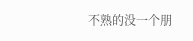不熟的没一个朋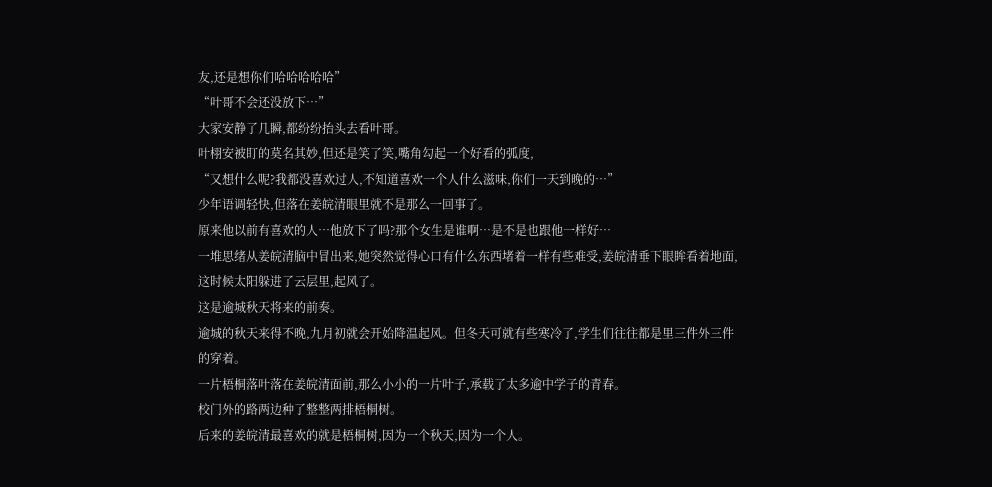友,还是想你们哈哈哈哈哈”
“叶哥不会还没放下…”
大家安静了几瞬,都纷纷抬头去看叶哥。
叶栩安被盯的莫名其妙,但还是笑了笑,嘴角勾起一个好看的弧度,
“又想什么呢?我都没喜欢过人,不知道喜欢一个人什么滋味,你们一天到晚的…”
少年语调轻快,但落在姜皖清眼里就不是那么一回事了。
原来他以前有喜欢的人…他放下了吗?那个女生是谁啊…是不是也跟他一样好…
一堆思绪从姜皖清脑中冒出来,她突然觉得心口有什么东西堵着一样有些难受,姜皖清垂下眼眸看着地面,这时候太阳躲进了云层里,起风了。
这是逾城秋天将来的前奏。
逾城的秋天来得不晚,九月初就会开始降温起风。但冬天可就有些寒冷了,学生们往往都是里三件外三件的穿着。
一片梧桐落叶落在姜皖清面前,那么小小的一片叶子,承载了太多逾中学子的青春。
校门外的路两边种了整整两排梧桐树。
后来的姜皖清最喜欢的就是梧桐树,因为一个秋天,因为一个人。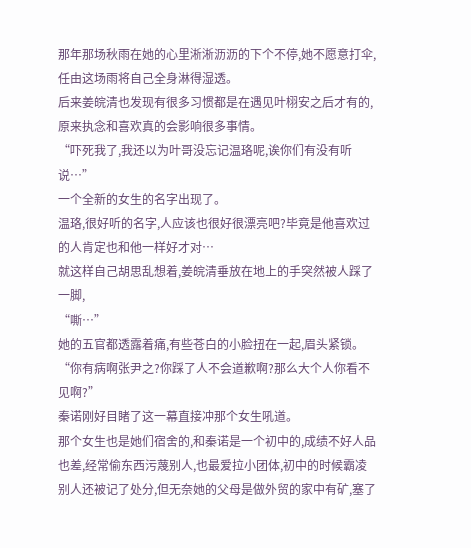那年那场秋雨在她的心里淅淅沥沥的下个不停,她不愿意打伞,任由这场雨将自己全身淋得湿透。
后来姜皖清也发现有很多习惯都是在遇见叶栩安之后才有的,原来执念和喜欢真的会影响很多事情。
“吓死我了,我还以为叶哥没忘记温珞呢,诶你们有没有听说…”
一个全新的女生的名字出现了。
温珞,很好听的名字,人应该也很好很漂亮吧?毕竟是他喜欢过的人肯定也和他一样好才对…
就这样自己胡思乱想着,姜皖清垂放在地上的手突然被人踩了一脚,
“嘶…”
她的五官都透露着痛,有些苍白的小脸扭在一起,眉头紧锁。
“你有病啊张尹之?你踩了人不会道歉啊?那么大个人你看不见啊?”
秦诺刚好目睹了这一幕直接冲那个女生吼道。
那个女生也是她们宿舍的,和秦诺是一个初中的,成绩不好人品也差,经常偷东西污蔑别人,也最爱拉小团体,初中的时候霸凌别人还被记了处分,但无奈她的父母是做外贸的家中有矿,塞了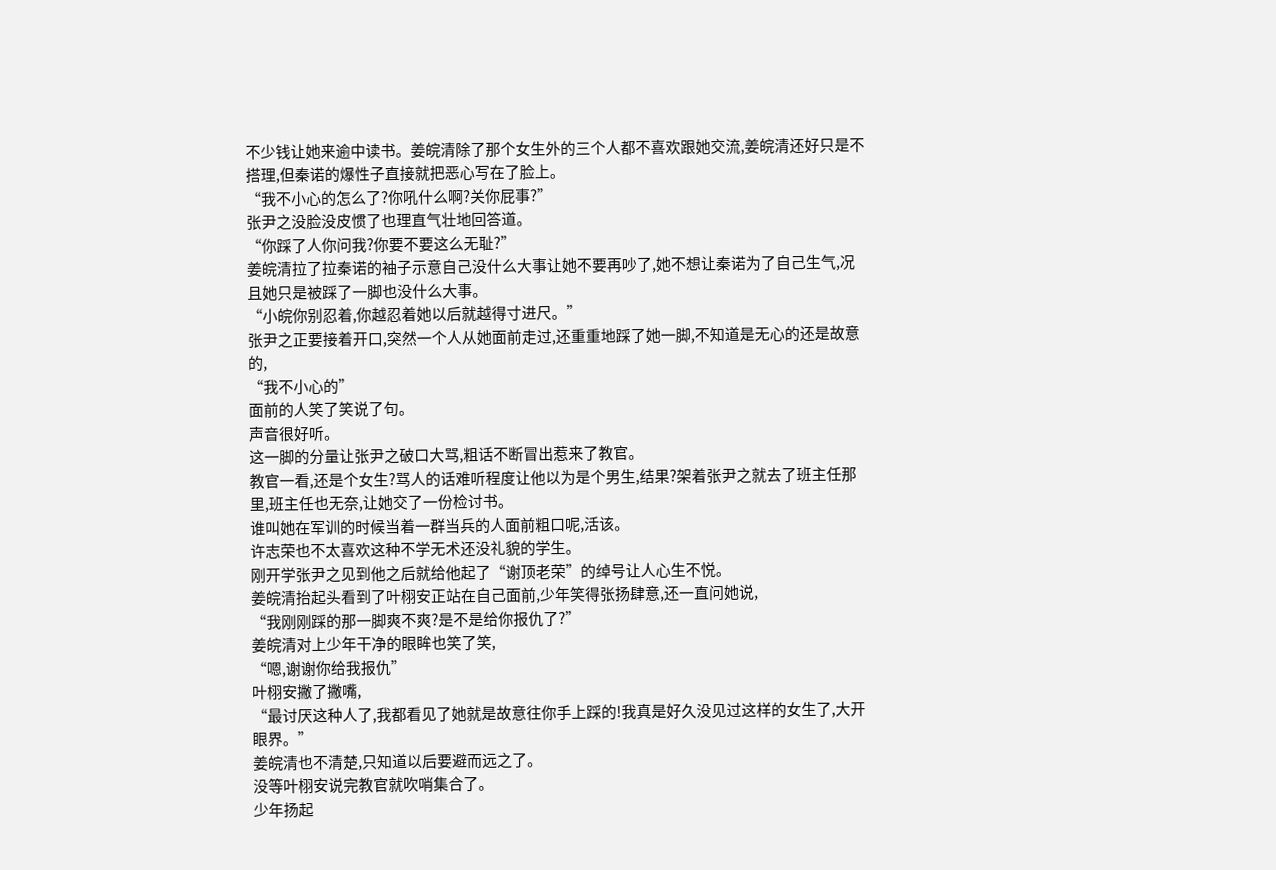不少钱让她来逾中读书。姜皖清除了那个女生外的三个人都不喜欢跟她交流,姜皖清还好只是不搭理,但秦诺的爆性子直接就把恶心写在了脸上。
“我不小心的怎么了?你吼什么啊?关你屁事?”
张尹之没脸没皮惯了也理直气壮地回答道。
“你踩了人你问我?你要不要这么无耻?”
姜皖清拉了拉秦诺的袖子示意自己没什么大事让她不要再吵了,她不想让秦诺为了自己生气,况且她只是被踩了一脚也没什么大事。
“小皖你别忍着,你越忍着她以后就越得寸进尺。”
张尹之正要接着开口,突然一个人从她面前走过,还重重地踩了她一脚,不知道是无心的还是故意的,
“我不小心的”
面前的人笑了笑说了句。
声音很好听。
这一脚的分量让张尹之破口大骂,粗话不断冒出惹来了教官。
教官一看,还是个女生?骂人的话难听程度让他以为是个男生,结果?架着张尹之就去了班主任那里,班主任也无奈,让她交了一份检讨书。
谁叫她在军训的时候当着一群当兵的人面前粗口呢,活该。
许志荣也不太喜欢这种不学无术还没礼貌的学生。
刚开学张尹之见到他之后就给他起了“谢顶老荣”的绰号让人心生不悦。
姜皖清抬起头看到了叶栩安正站在自己面前,少年笑得张扬肆意,还一直问她说,
“我刚刚踩的那一脚爽不爽?是不是给你报仇了?”
姜皖清对上少年干净的眼眸也笑了笑,
“嗯,谢谢你给我报仇”
叶栩安撇了撇嘴,
“最讨厌这种人了,我都看见了她就是故意往你手上踩的!我真是好久没见过这样的女生了,大开眼界。”
姜皖清也不清楚,只知道以后要避而远之了。
没等叶栩安说完教官就吹哨集合了。
少年扬起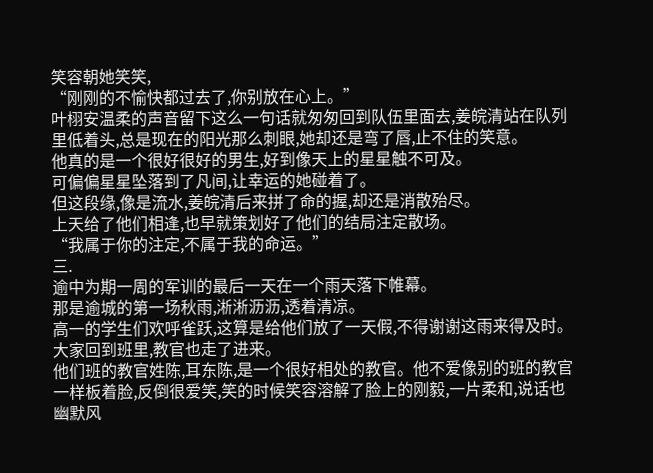笑容朝她笑笑,
“刚刚的不愉快都过去了,你别放在心上。”
叶栩安温柔的声音留下这么一句话就匆匆回到队伍里面去,姜皖清站在队列里低着头,总是现在的阳光那么刺眼,她却还是弯了唇,止不住的笑意。
他真的是一个很好很好的男生,好到像天上的星星触不可及。
可偏偏星星坠落到了凡间,让幸运的她碰着了。
但这段缘,像是流水,姜皖清后来拼了命的握,却还是消散殆尽。
上天给了他们相逢,也早就策划好了他们的结局注定散场。
“我属于你的注定,不属于我的命运。”
三.
逾中为期一周的军训的最后一天在一个雨天落下帷幕。
那是逾城的第一场秋雨,淅淅沥沥,透着清凉。
高一的学生们欢呼雀跃,这算是给他们放了一天假,不得谢谢这雨来得及时。
大家回到班里,教官也走了进来。
他们班的教官姓陈,耳东陈,是一个很好相处的教官。他不爱像别的班的教官一样板着脸,反倒很爱笑,笑的时候笑容溶解了脸上的刚毅,一片柔和,说话也幽默风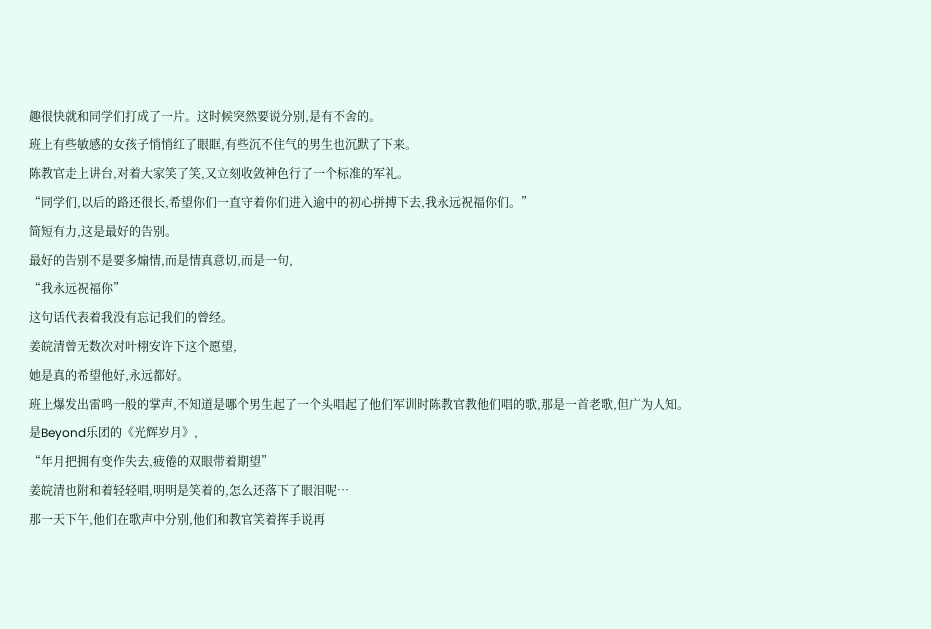趣很快就和同学们打成了一片。这时候突然要说分别,是有不舍的。
班上有些敏感的女孩子悄悄红了眼眶,有些沉不住气的男生也沉默了下来。
陈教官走上讲台,对着大家笑了笑,又立刻收敛神色行了一个标准的军礼。
“同学们,以后的路还很长,希望你们一直守着你们进入逾中的初心拼搏下去,我永远祝福你们。”
简短有力,这是最好的告别。
最好的告别不是要多煽情,而是情真意切,而是一句,
“我永远祝福你”
这句话代表着我没有忘记我们的曾经。
姜皖清曾无数次对叶栩安许下这个愿望,
她是真的希望他好,永远都好。
班上爆发出雷鸣一般的掌声,不知道是哪个男生起了一个头唱起了他们军训时陈教官教他们唱的歌,那是一首老歌,但广为人知。
是Beyond乐团的《光辉岁月》,
“年月把拥有变作失去,疲倦的双眼带着期望”
姜皖清也附和着轻轻唱,明明是笑着的,怎么还落下了眼泪呢…
那一天下午,他们在歌声中分别,他们和教官笑着挥手说再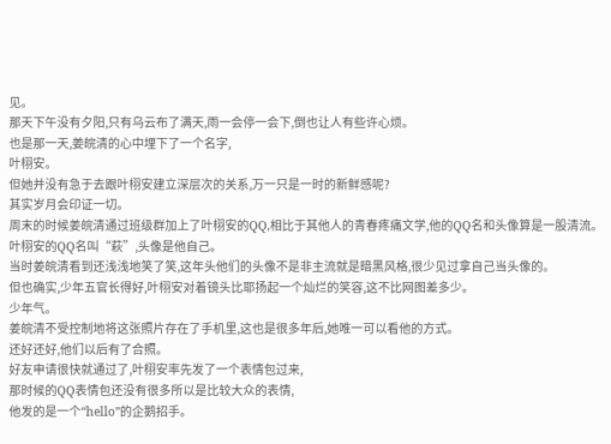见。
那天下午没有夕阳,只有乌云布了满天,雨一会停一会下,倒也让人有些许心烦。
也是那一天,姜皖清的心中埋下了一个名字,
叶栩安。
但她并没有急于去跟叶栩安建立深层次的关系,万一只是一时的新鲜感呢?
其实岁月会印证一切。
周末的时候姜皖清通过班级群加上了叶栩安的QQ,相比于其他人的青春疼痛文学,他的QQ名和头像算是一股清流。
叶栩安的QQ名叫“萩”,头像是他自己。
当时姜皖清看到还浅浅地笑了笑,这年头他们的头像不是非主流就是暗黑风格,很少见过拿自己当头像的。
但也确实,少年五官长得好,叶栩安对着镜头比耶扬起一个灿烂的笑容,这不比网图差多少。
少年气。
姜皖清不受控制地将这张照片存在了手机里,这也是很多年后,她唯一可以看他的方式。
还好还好,他们以后有了合照。
好友申请很快就通过了,叶栩安率先发了一个表情包过来,
那时候的QQ表情包还没有很多所以是比较大众的表情,
他发的是一个“hello”的企鹅招手。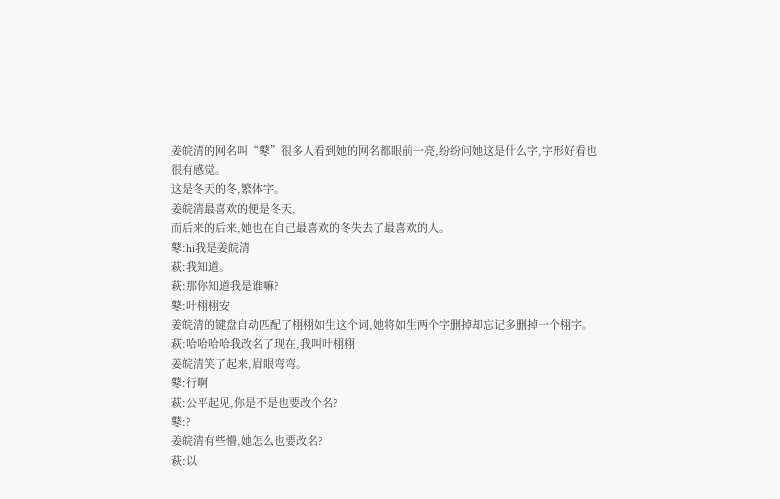姜皖清的网名叫“鼕”很多人看到她的网名都眼前一亮,纷纷问她这是什么字,字形好看也很有感觉。
这是冬天的冬,繁体字。
姜皖清最喜欢的便是冬天,
而后来的后来,她也在自己最喜欢的冬失去了最喜欢的人。
鼕:hi我是姜皖清
萩:我知道。
萩:那你知道我是谁嘛?
鼕:叶栩栩安
姜皖清的键盘自动匹配了栩栩如生这个词,她将如生两个字删掉却忘记多删掉一个栩字。
萩:哈哈哈哈我改名了现在,我叫叶栩栩
姜皖清笑了起来,眉眼弯弯。
鼕:行啊
萩:公平起见,你是不是也要改个名?
鼕:?
姜皖清有些懵,她怎么也要改名?
萩:以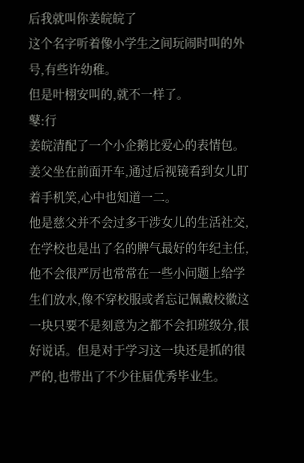后我就叫你姜皖皖了
这个名字听着像小学生之间玩闹时叫的外号,有些许幼稚。
但是叶栩安叫的,就不一样了。
鼕:行
姜皖清配了一个小企鹅比爱心的表情包。
姜父坐在前面开车,通过后视镜看到女儿盯着手机笑,心中也知道一二。
他是慈父并不会过多干涉女儿的生活社交,在学校也是出了名的脾气最好的年纪主任,他不会很严厉也常常在一些小问题上给学生们放水,像不穿校服或者忘记佩戴校徽这一块只要不是刻意为之都不会扣班级分,很好说话。但是对于学习这一块还是抓的很严的,也带出了不少往届优秀毕业生。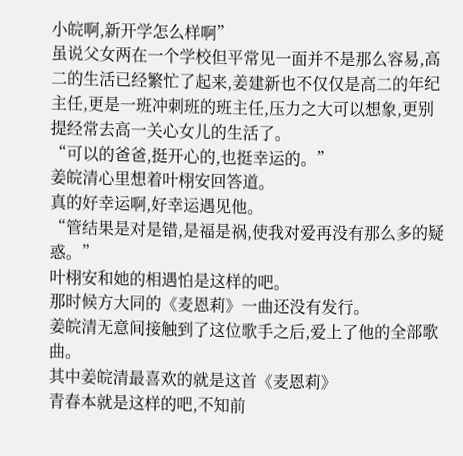小皖啊,新开学怎么样啊”
虽说父女两在一个学校但平常见一面并不是那么容易,高二的生活已经繁忙了起来,姜建新也不仅仅是高二的年纪主任,更是一班冲刺班的班主任,压力之大可以想象,更别提经常去高一关心女儿的生活了。
“可以的爸爸,挺开心的,也挺幸运的。”
姜皖清心里想着叶栩安回答道。
真的好幸运啊,好幸运遇见他。
“管结果是对是错,是福是祸,使我对爱再没有那么多的疑惑。”
叶栩安和她的相遇怕是这样的吧。
那时候方大同的《麦恩莉》一曲还没有发行。
姜皖清无意间接触到了这位歌手之后,爱上了他的全部歌曲。
其中姜皖清最喜欢的就是这首《麦恩莉》
青春本就是这样的吧,不知前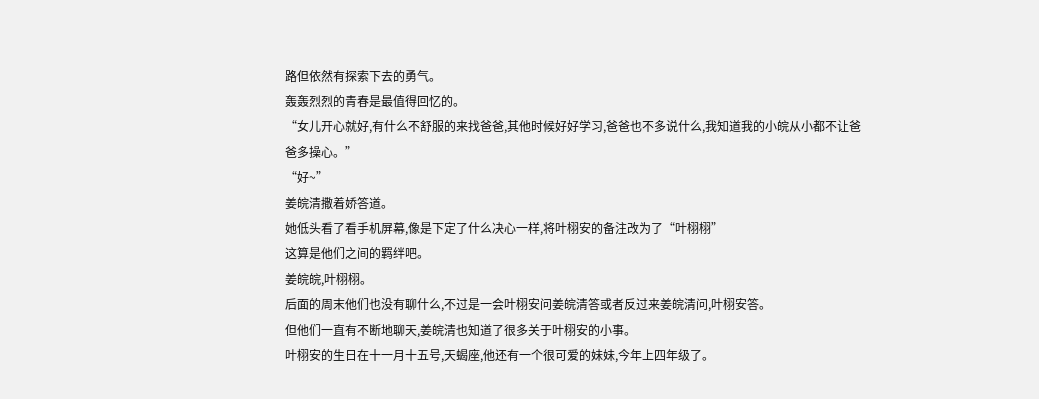路但依然有探索下去的勇气。
轰轰烈烈的青春是最值得回忆的。
“女儿开心就好,有什么不舒服的来找爸爸,其他时候好好学习,爸爸也不多说什么,我知道我的小皖从小都不让爸爸多操心。”
“好~”
姜皖清撒着娇答道。
她低头看了看手机屏幕,像是下定了什么决心一样,将叶栩安的备注改为了“叶栩栩”
这算是他们之间的羁绊吧。
姜皖皖,叶栩栩。
后面的周末他们也没有聊什么,不过是一会叶栩安问姜皖清答或者反过来姜皖清问,叶栩安答。
但他们一直有不断地聊天,姜皖清也知道了很多关于叶栩安的小事。
叶栩安的生日在十一月十五号,天蝎座,他还有一个很可爱的妹妹,今年上四年级了。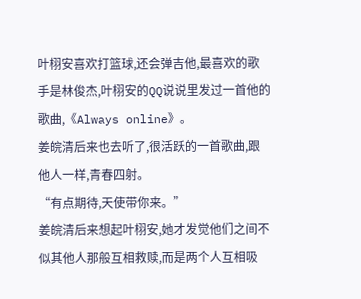叶栩安喜欢打篮球,还会弹吉他,最喜欢的歌手是林俊杰,叶栩安的QQ说说里发过一首他的歌曲,《Always online》。
姜皖清后来也去听了,很活跃的一首歌曲,跟他人一样,青春四射。
“有点期待,天使带你来。”
姜皖清后来想起叶栩安,她才发觉他们之间不似其他人那般互相救赎,而是两个人互相吸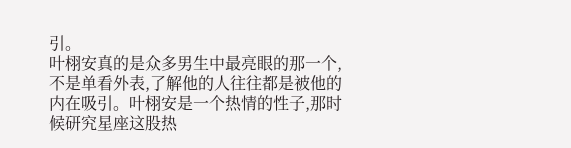引。
叶栩安真的是众多男生中最亮眼的那一个,不是单看外表,了解他的人往往都是被他的内在吸引。叶栩安是一个热情的性子,那时候研究星座这股热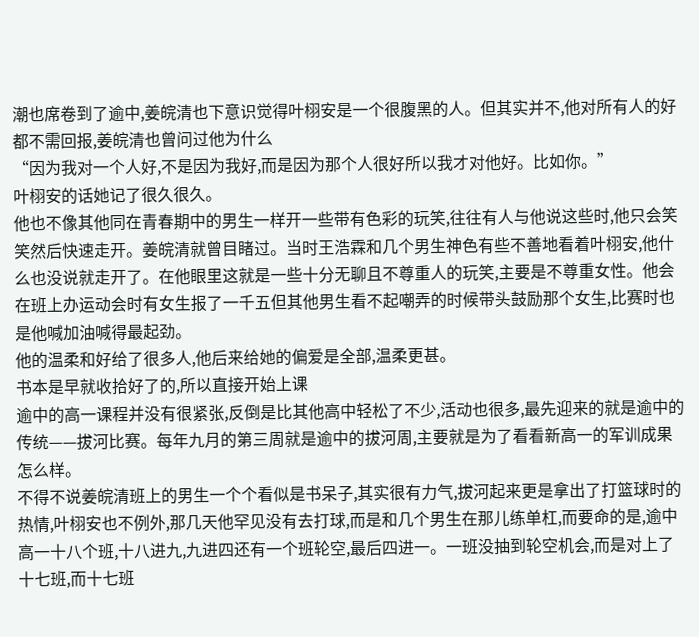潮也席卷到了逾中,姜皖清也下意识觉得叶栩安是一个很腹黑的人。但其实并不,他对所有人的好都不需回报,姜皖清也曾问过他为什么
“因为我对一个人好,不是因为我好,而是因为那个人很好所以我才对他好。比如你。”
叶栩安的话她记了很久很久。
他也不像其他同在青春期中的男生一样开一些带有色彩的玩笑,往往有人与他说这些时,他只会笑笑然后快速走开。姜皖清就曾目睹过。当时王浩霖和几个男生神色有些不善地看着叶栩安,他什么也没说就走开了。在他眼里这就是一些十分无聊且不尊重人的玩笑,主要是不尊重女性。他会在班上办运动会时有女生报了一千五但其他男生看不起嘲弄的时候带头鼓励那个女生,比赛时也是他喊加油喊得最起劲。
他的温柔和好给了很多人,他后来给她的偏爱是全部,温柔更甚。
书本是早就收拾好了的,所以直接开始上课
逾中的高一课程并没有很紧张,反倒是比其他高中轻松了不少,活动也很多,最先迎来的就是逾中的传统——拔河比赛。每年九月的第三周就是逾中的拔河周,主要就是为了看看新高一的军训成果怎么样。
不得不说姜皖清班上的男生一个个看似是书呆子,其实很有力气,拔河起来更是拿出了打篮球时的热情,叶栩安也不例外,那几天他罕见没有去打球,而是和几个男生在那儿练单杠,而要命的是,逾中高一十八个班,十八进九,九进四还有一个班轮空,最后四进一。一班没抽到轮空机会,而是对上了十七班,而十七班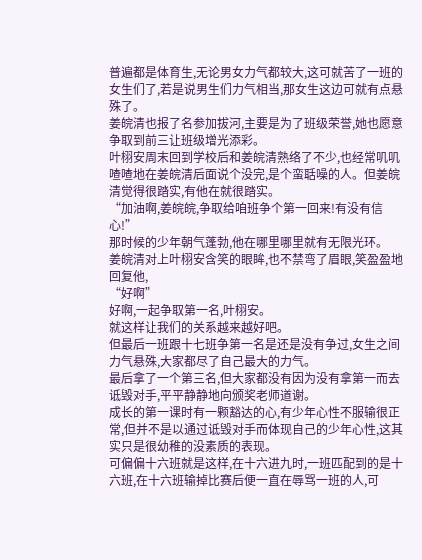普遍都是体育生,无论男女力气都较大,这可就苦了一班的女生们了,若是说男生们力气相当,那女生这边可就有点悬殊了。
姜皖清也报了名参加拔河,主要是为了班级荣誉,她也愿意争取到前三让班级增光添彩。
叶栩安周末回到学校后和姜皖清熟络了不少,也经常叽叽喳喳地在姜皖清后面说个没完,是个蛮聒噪的人。但姜皖清觉得很踏实,有他在就很踏实。
“加油啊,姜皖皖,争取给咱班争个第一回来!有没有信心!”
那时候的少年朝气蓬勃,他在哪里哪里就有无限光环。
姜皖清对上叶栩安含笑的眼眸,也不禁弯了眉眼,笑盈盈地回复他,
“好啊”
好啊,一起争取第一名,叶栩安。
就这样让我们的关系越来越好吧。
但最后一班跟十七班争第一名是还是没有争过,女生之间力气悬殊,大家都尽了自己最大的力气。
最后拿了一个第三名,但大家都没有因为没有拿第一而去诋毁对手,平平静静地向颁奖老师道谢。
成长的第一课时有一颗豁达的心,有少年心性不服输很正常,但并不是以通过诋毁对手而体现自己的少年心性,这其实只是很幼稚的没素质的表现。
可偏偏十六班就是这样,在十六进九时,一班匹配到的是十六班,在十六班输掉比赛后便一直在辱骂一班的人,可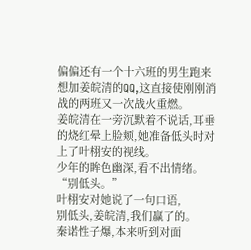偏偏还有一个十六班的男生跑来想加姜皖清的QQ,这直接使刚刚消战的两班又一次战火重燃。
姜皖清在一旁沉默着不说话,耳垂的烧红晕上脸颊,她准备低头时对上了叶栩安的视线。
少年的眸色幽深,看不出情绪。
“别低头。”
叶栩安对她说了一句口语,
别低头,姜皖清,我们赢了的。
秦诺性子爆,本来听到对面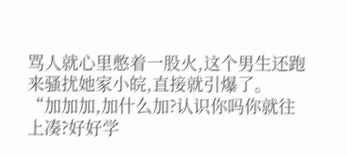骂人就心里憋着一股火,这个男生还跑来骚扰她家小皖,直接就引爆了。
“加加加,加什么加?认识你吗你就往上凑?好好学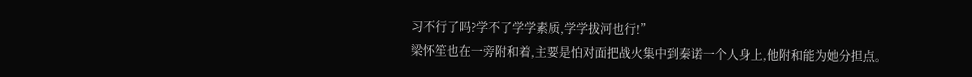习不行了吗?学不了学学素质,学学拔河也行!”
梁怀笙也在一旁附和着,主要是怕对面把战火集中到秦诺一个人身上,他附和能为她分担点。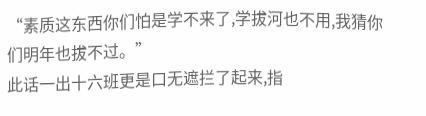“素质这东西你们怕是学不来了,学拔河也不用,我猜你们明年也拔不过。”
此话一出十六班更是口无遮拦了起来,指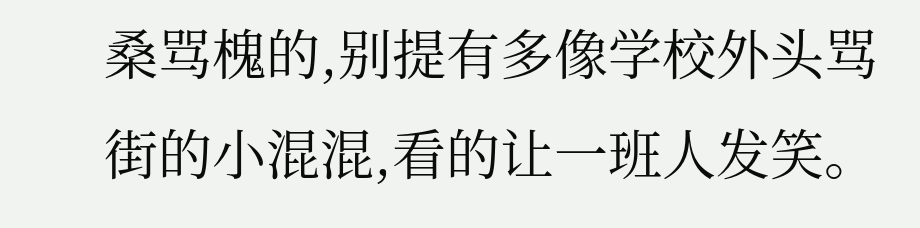桑骂槐的,别提有多像学校外头骂街的小混混,看的让一班人发笑。